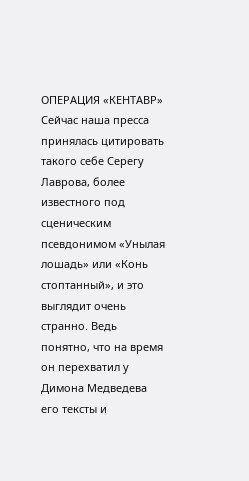ОПЕРАЦИЯ «КЕНТАВР»
Сейчас наша пресса принялась цитировать такого себе Серегу Лаврова, более известного под сценическим псевдонимом «Унылая лошадь» или «Конь стоптанный», и это выглядит очень странно. Ведь понятно, что на время он перехватил у Димона Медведева его тексты и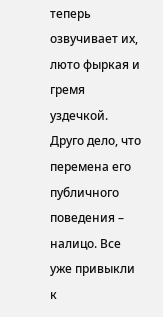теперь озвучивает их, люто фыркая и гремя уздечкой. Друго дело, что перемена его публичного поведения – налицо. Все уже привыкли к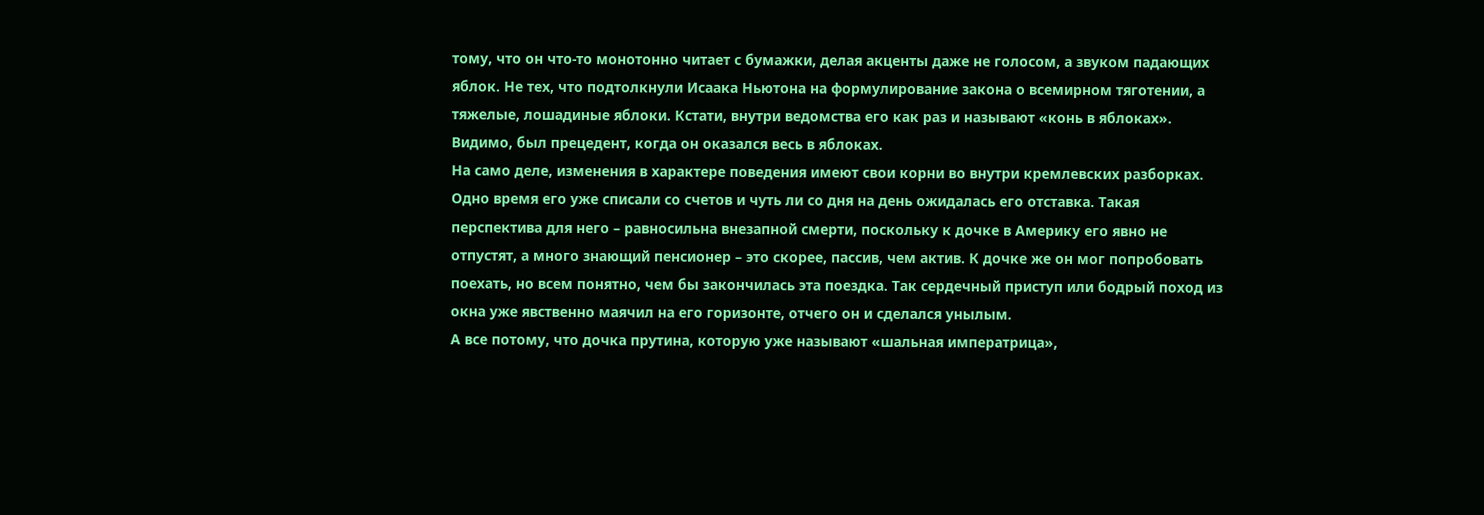тому, что он что-то монотонно читает с бумажки, делая акценты даже не голосом, а звуком падающих яблок. Не тех, что подтолкнули Исаака Ньютона на формулирование закона о всемирном тяготении, а тяжелые, лошадиные яблоки. Кстати, внутри ведомства его как раз и называют «конь в яблоках». Видимо, был прецедент, когда он оказался весь в яблоках.
На само деле, изменения в характере поведения имеют свои корни во внутри кремлевских разборках. Одно время его уже списали со счетов и чуть ли со дня на день ожидалась его отставка. Такая перспектива для него – равносильна внезапной смерти, поскольку к дочке в Америку его явно не отпустят, а много знающий пенсионер – это скорее, пассив, чем актив. К дочке же он мог попробовать поехать, но всем понятно, чем бы закончилась эта поездка. Так сердечный приступ или бодрый поход из окна уже явственно маячил на его горизонте, отчего он и сделался унылым.
А все потому, что дочка прутина, которую уже называют «шальная императрица»,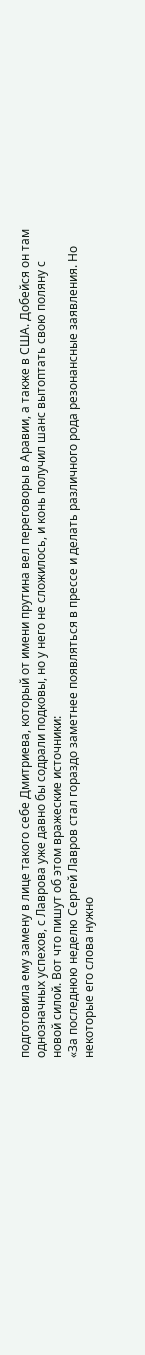подготовила ему замену в лице такого себе Дмитриева, который от имени прутина вел переговоры в Аравии, а также в США. Добейся он там однозначных успехов, с Лаврова уже давно бы содрали подковы, но у него не сложилось, и конь получил шанс вытоптать свою поляну с новой силой. Вот что пишут об этом вражеские источники:
«За последнюю неделю Сергей Лавров стал гораздо заметнее появляться в прессе и делать различного рода резонансные заявления. Но некоторые его слова нужно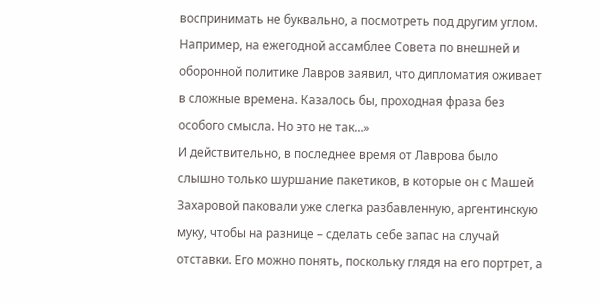воспринимать не буквально, а посмотреть под другим углом. Например, на ежегодной ассамблее Совета по внешней и оборонной политике Лавров заявил, что дипломатия оживает в сложные времена. Казалось бы, проходная фраза без особого смысла. Но это не так…»
И действительно, в последнее время от Лаврова было слышно только шуршание пакетиков, в которые он с Машей Захаровой паковали уже слегка разбавленную, аргентинскую муку, чтобы на разнице – сделать себе запас на случай отставки. Его можно понять, поскольку глядя на его портрет, а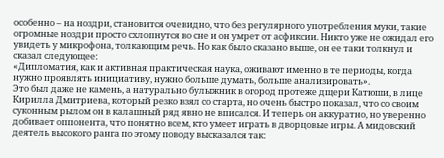особенно – на ноздри, становится очевидно, что без регулярного употребления муки, такие огромные ноздри просто схлопнутся во сне и он умрет от асфиксии. Никто уже не ожидал его увидеть у микрофона, толкающим речь. Но как было сказано выше, он ее таки толкнул и сказал следующее:
«Дипломатия, как и активная практическая наука, оживают именно в те периоды, когда нужно проявлять инициативу, нужно больше думать, больше анализировать».
Это был даже не камень, а натурально булыжник в огород протеже дщери Катюши, в лице Кирилла Дмитриева, который резко взял со старта, но очень быстро показал, что со своим суконным рылом он в калашный ряд явно не вписался. И теперь он аккуратно, но уверенно добивает оппонента, что понятно всем, кто умеет играть в дворцовые игры. А мидовский деятель высокого ранга по этому поводу высказался так: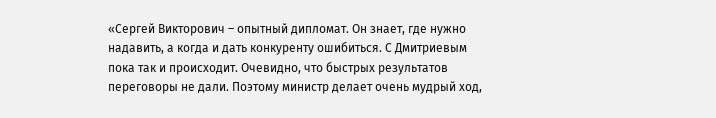«Сергей Викторович – опытный дипломат. Он знает, где нужно надавить, а когда и дать конкуренту ошибиться. С Дмитриевым пока так и происходит. Очевидно, что быстрых результатов переговоры не дали. Поэтому министр делает очень мудрый ход,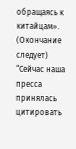обращаясь к китайцам».
(Окончание следует)
“Сейчас наша пресса принялась цитировать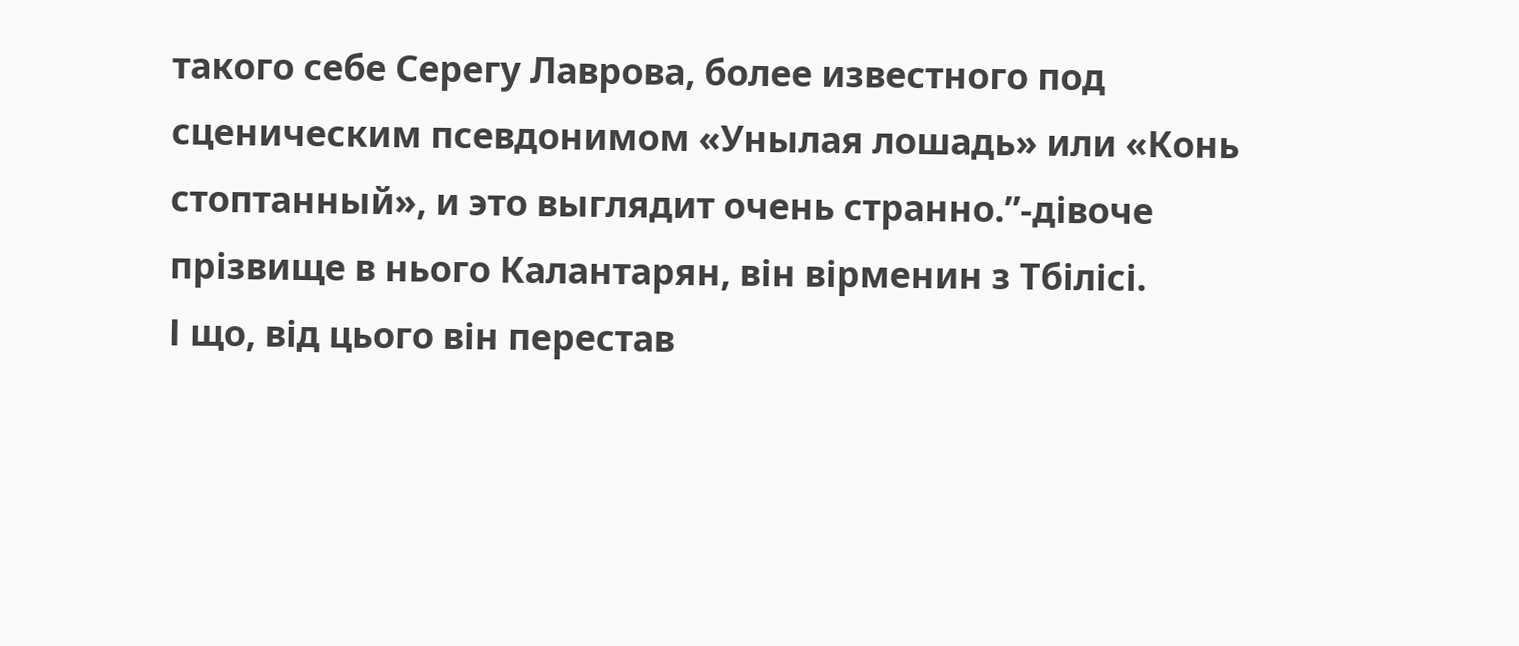такого себе Серегу Лаврова, более известного под сценическим псевдонимом «Унылая лошадь» или «Конь стоптанный», и это выглядит очень странно.”-дівоче прізвище в нього Калантарян, він вірменин з Тбілісі.
І що, від цього він перестав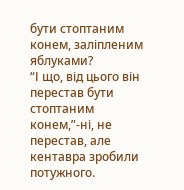бути стоптаним конем, заліпленим яблуками?
“І що, від цього він перестав бути стоптаним конем,”-ні, не перестав, але кентавра зробили потужного.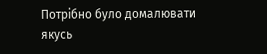Потрібно було домалювати якусь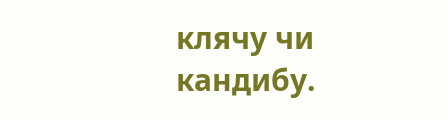клячу чи кандибу.